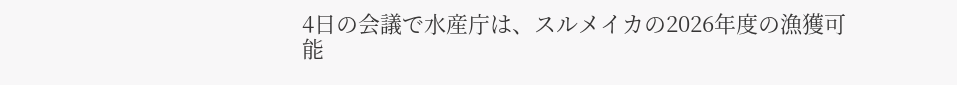4日の会議で水産庁は、スルメイカの2026年度の漁獲可能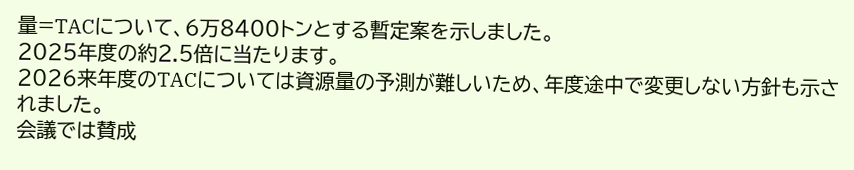量=TACについて、6万8400トンとする暫定案を示しました。
2025年度の約2.5倍に当たります。
2026来年度のTACについては資源量の予測が難しいため、年度途中で変更しない方針も示されました。
会議では賛成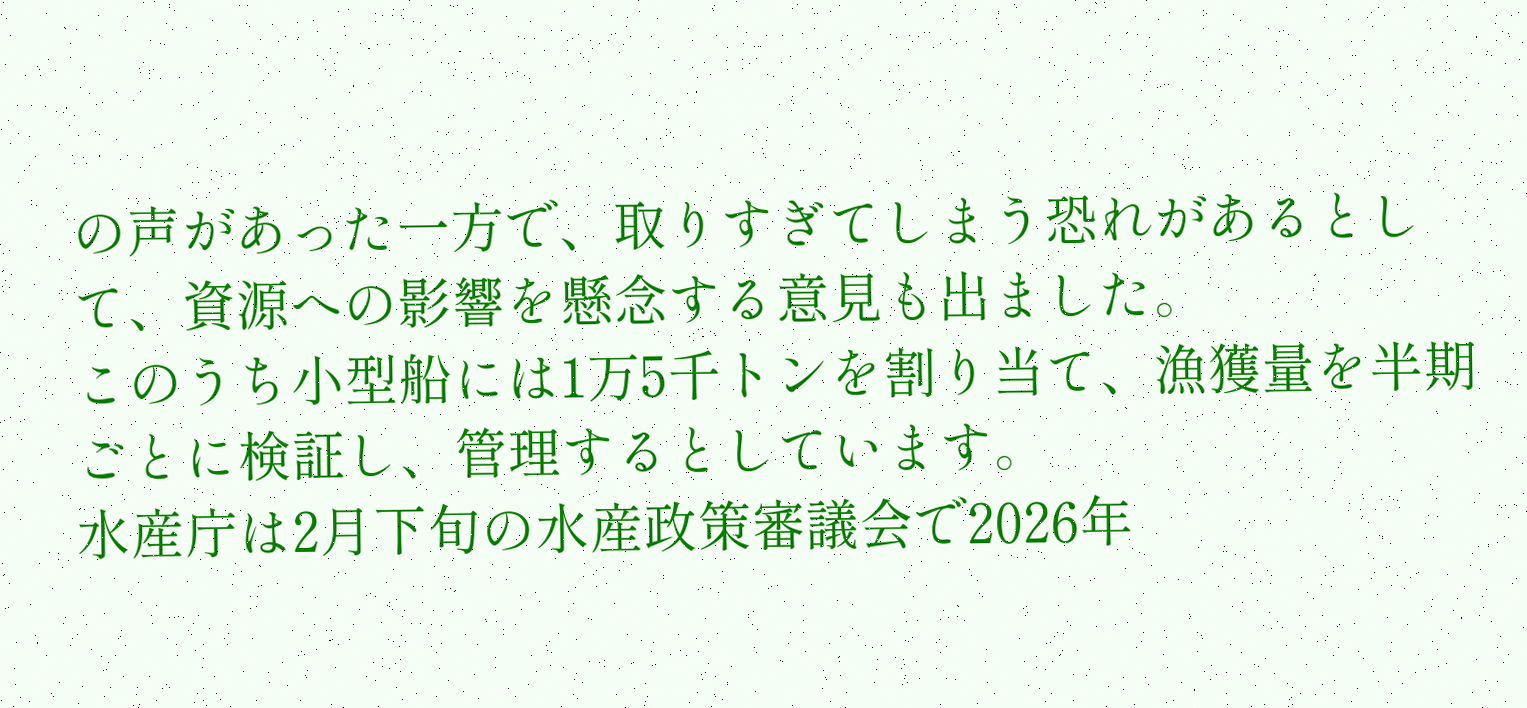の声があった一方で、取りすぎてしまう恐れがあるとして、資源への影響を懸念する意見も出ました。
このうち小型船には1万5千トンを割り当て、漁獲量を半期ごとに検証し、管理するとしています。
水産庁は2月下旬の水産政策審議会で2026年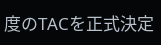度のTACを正式決定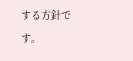する方針です。